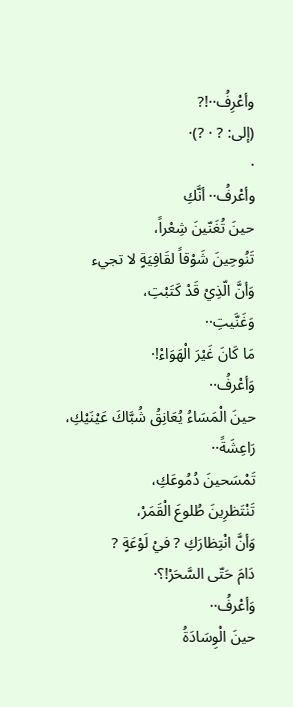وأعْرِفُ··!?
(إلى: ? · ?)·
·
وأعْرفُ·· أنَّكِ
حينَ تُغَنّينَ شِعْراً،
تَنُوحِينَ شَوْقاً لقَافِيَةٍ لا تجيء
وَأنَّ الّذِيْ قَدْ كَتَبْتِ،
وَغَنَّيتِ··
مَا كَانَ غَيْرَ الْهَوَاءْ!·
وَأعْرفُ··
حينَ الْمَسَاءُ يُعَانِقُ شُبَّاكَ عَيْنَيْكِ،
رَاعِشَةً··
تَمْسَحينَ دُمُوعَكِ،
تَنْتَظرِينَ طُلوعَ الْقَمَرْ،
وَأنَّ انْتِظارَكِ ? فيْ لَوْعَةٍ ?
دَامَ حَتّى السَّحَرْ!؟·
وَأعْرفُ··
حينَ الْوِسَادَةُ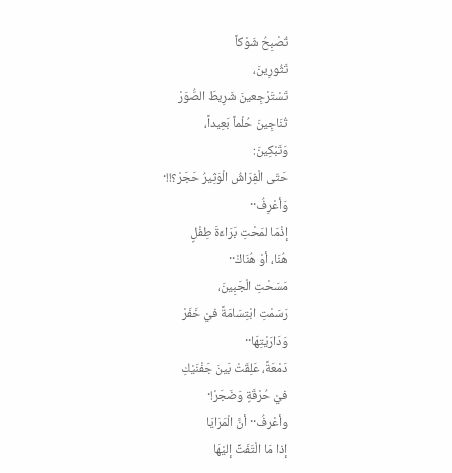تُصْبِحُ شَوْكاً
تَثُورِينَ،
تَسْتَرْجِعينَ شَرِيطَ الصُّوَرْ
تُنَاجِينَ حُلْماً بَعِيداً،
وَتَبْكِينَ:
حَتّى الْفِرَاشُ الْوَثِيرُ حَجَرْ؟!!·
وَأعْرِفُ··
إذْمَا لمَحْتِ بَرَاءَةَ طِفْلٍ
هُنَا، أوْ هُنَاكْ··
مَسَحْتِ الْجَبِينَ،
رَسَمْتِ ابْتِسَامَةً فيْ خَفَرْ
وَدَارَيْتِهَا··
دَمْعَةً، عَلِقَتْ بَينَ جَفْنَيْكِ
فيْ حُرْقَةٍ وَضَجَرْ!·
وأعْرفُ·· أنَّ الْمَرَايَا
إذا مَا الْتَفَتِّ إليْهَا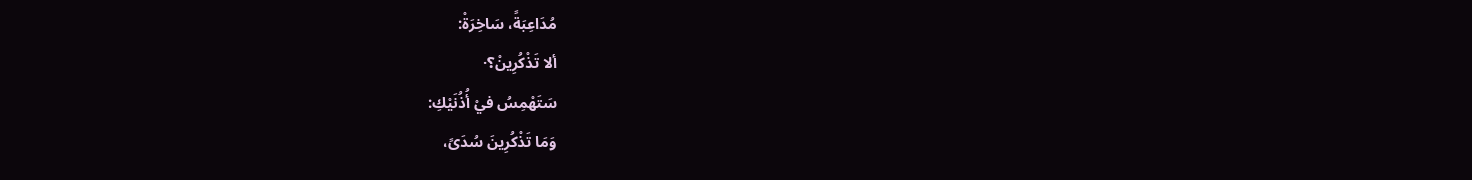مُدَاعِبَةً، سَاخِرَةْ:
ألا تَذْكُرِينْ؟·
سَتَهْمِسُ فيْ أُذُنَيْكِ:
وَمَا تَذْكُرِينَ سُدَىً،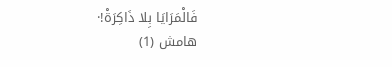فَالْمَرَايَا بِلا ذَاكِرَةْ!·
هامش (1)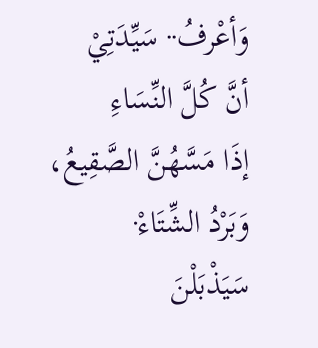وَأعْرفُ·· سَيِّدَتِيْ
أنَّ كُلَّ النِّسَاءِ
إذَا مَسَّهُنَّ الصَّقِيعُ،
وَبَرْدُ الشِّتَاءْ·
سَيَذْبَلْنَ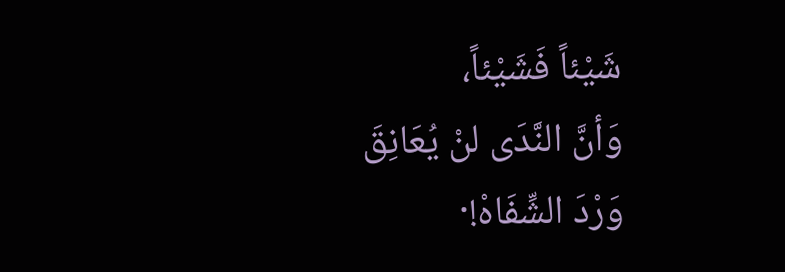شَيْئاً فَشَيْئاً،
وَأنَّ النَّدَى لنْ يُعَانِقَ
وَرْدَ الشِّفَاهْ!·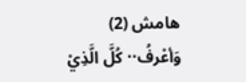هامش (2)
وَأعْرفُ·· كُلَّ الَّذِيْ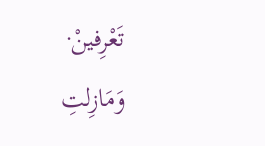تَعْرِفينْ·
وَمَازِلتِ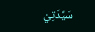سَيِّدَتِيْ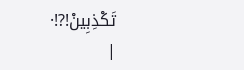تَكْذِبِينْ!?!·
|